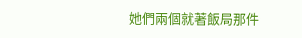她們兩個就著飯局那件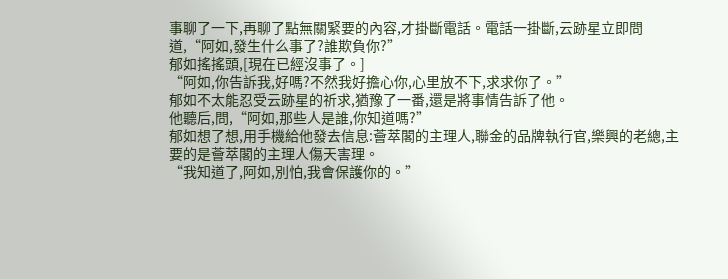事聊了一下,再聊了點無關緊要的內容,才掛斷電話。電話一掛斷,云跡星立即問道,“阿如,發生什么事了?誰欺負你?”
郁如搖搖頭,[現在已經沒事了。]
“阿如,你告訴我,好嗎?不然我好擔心你,心里放不下,求求你了。”
郁如不太能忍受云跡星的祈求,猶豫了一番,還是將事情告訴了他。
他聽后,問,“阿如,那些人是誰,你知道嗎?”
郁如想了想,用手機給他發去信息:薈萃閣的主理人,聯金的品牌執行官,樂興的老總,主要的是薈萃閣的主理人傷天害理。
“我知道了,阿如,別怕,我會保護你的。”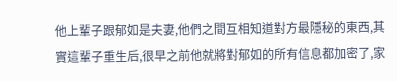他上輩子跟郁如是夫妻,他們之間互相知道對方最隱秘的東西,其實這輩子重生后,很早之前他就將對郁如的所有信息都加密了,家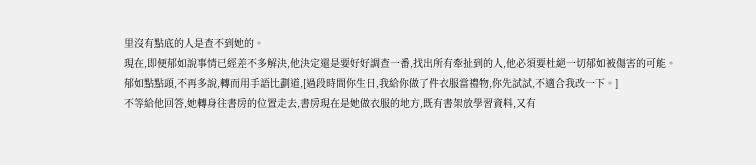里沒有點底的人是查不到她的。
現在,即便郁如說事情已經差不多解決,他決定還是要好好調查一番,找出所有牽扯到的人,他必須要杜絕一切郁如被傷害的可能。
郁如點點頭,不再多說,轉而用手語比劃道,[過段時間你生日,我給你做了件衣服當禮物,你先試試,不適合我改一下。]
不等給他回答,她轉身往書房的位置走去,書房現在是她做衣服的地方,既有書架放學習資料,又有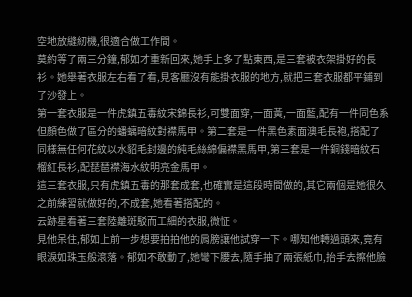空地放縫紉機,很適合做工作間。
莫約等了兩三分鐘,郁如才重新回來,她手上多了點東西,是三套被衣架掛好的長衫。她舉著衣服左右看了看,見客廳沒有能掛衣服的地方,就把三套衣服都平鋪到了沙發上。
第一套衣服是一件虎鎮五毒紋宋錦長衫,可雙面穿,一面黃,一面藍,配有一件同色系但顏色做了區分的蟠螭暗紋對襟馬甲。第二套是一件黑色素面澳毛長袍,搭配了同樣無任何花紋以水貂毛封邊的純毛絲綿偏襟黑馬甲,第三套是一件銅錢暗紋石榴紅長衫,配琵琶襟海水紋明亮金馬甲。
這三套衣服,只有虎鎮五毒的那套成套,也確實是這段時間做的,其它兩個是她很久之前練習就做好的,不成套,她看著搭配的。
云跡星看著三套陸離斑駁而工細的衣服,微怔。
見他呆住,郁如上前一步想要拍拍他的肩膀讓他試穿一下。哪知他轉過頭來,竟有眼淚如珠玉般滾落。郁如不敢動了,她彎下腰去,隨手抽了兩張紙巾,抬手去擦他臉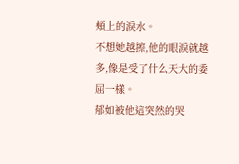頰上的淚水。
不想她越擦,他的眼淚就越多,像是受了什么天大的委屈一樣。
郁如被他這突然的哭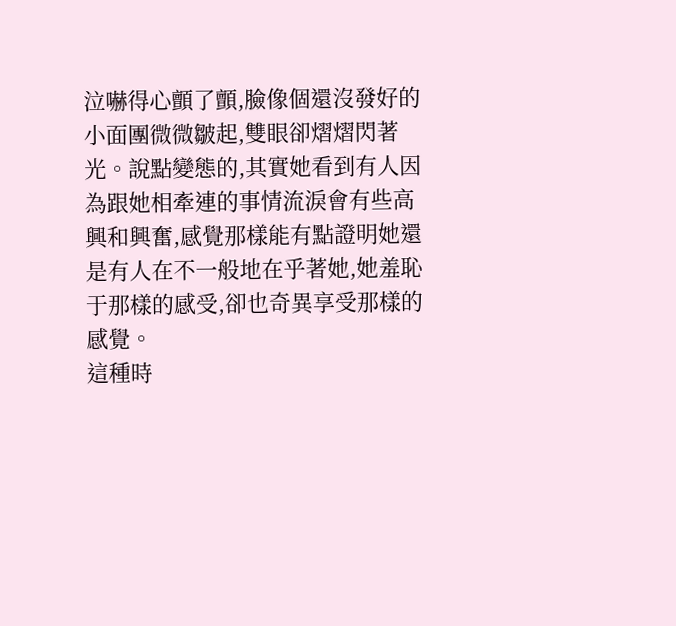泣嚇得心顫了顫,臉像個還沒發好的小面團微微皺起,雙眼卻熠熠閃著光。說點變態的,其實她看到有人因為跟她相牽連的事情流淚會有些高興和興奮,感覺那樣能有點證明她還是有人在不一般地在乎著她,她羞恥于那樣的感受,卻也奇異享受那樣的感覺。
這種時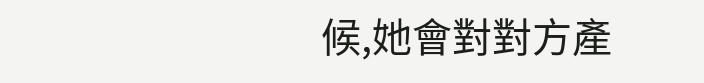候,她會對對方產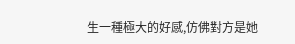生一種極大的好感,仿佛對方是她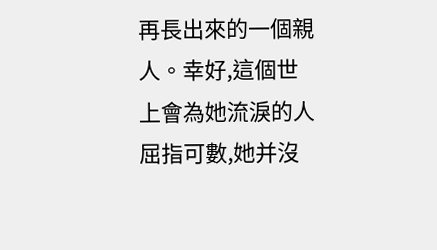再長出來的一個親人。幸好,這個世上會為她流淚的人屈指可數,她并沒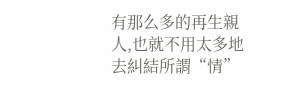有那么多的再生親人,也就不用太多地去糾結所謂“情”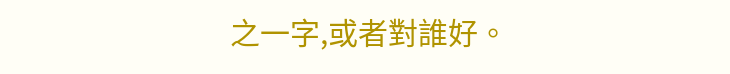之一字,或者對誰好。